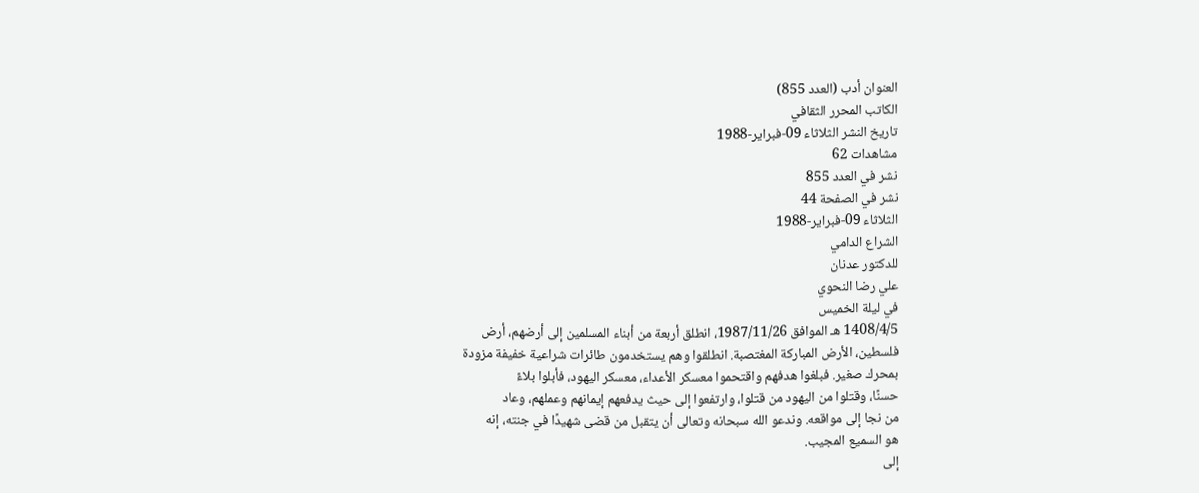العنوان أدب (العدد 855)
الكاتب المحرر الثقافي
تاريخ النشر الثلاثاء 09-فبراير-1988
مشاهدات 62
نشر في العدد 855
نشر في الصفحة 44
الثلاثاء 09-فبراير-1988
الشراع الدامي
للدكتور عدنان
علي رضا النحوي
في ليلة الخميس
1408/4/5 هـ الموافق 1987/11/26، انطلق أربعة من أبناء المسلمين إلى أرضهم، أرض
فلسطين، الأرض المباركة المغتصبة. انطلقوا وهم يستخدمون طائرات شراعية خفيفة مزودة
بمحرك صغير. فبلغوا هدفهم واقتحموا معسكر الأعداء، معسكر اليهود، فأبلوا بلاءً
حسنًا، وقتلوا من اليهود من قتلوا، وارتفعوا إلى حيث يدفعهم إيمانهم وعملهم، وعاد
من نجا إلى مواقعه. وندعو الله سبحانه وتعالى أن يتقبل من قضى شهيدًا في جنته، إنه
هو السميع المجيب.
إلى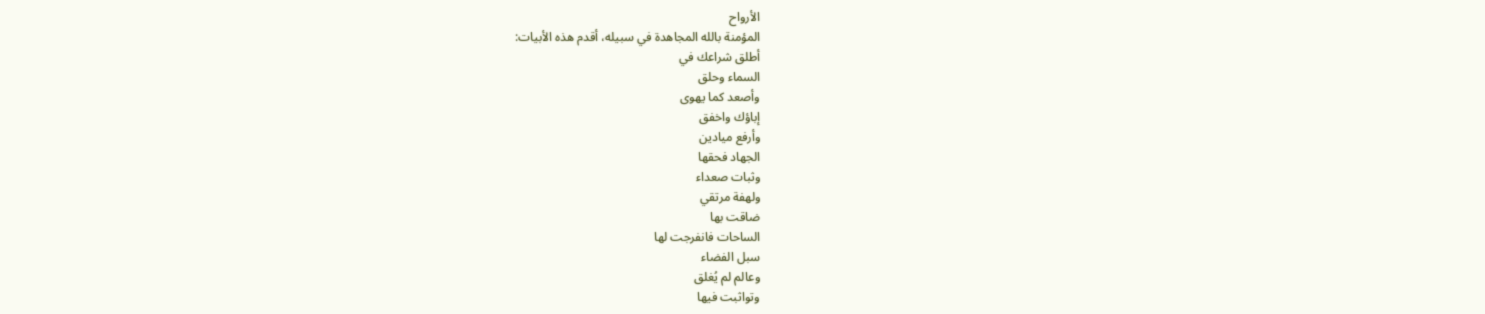الأرواح
المؤمنة بالله المجاهدة في سبيله، أقدم هذه الأبيات:
أطلق شراعك في
السماء وحلق
وأصعد كما يهوى
إباؤك واخفق
وأرفع ميادين
الجهاد فحقها
وثبات صعداء
ولهفة مرتقي
ضاقت بها
الساحات فانفرجت لها
سبل الفضاء
وعالم لم يُغلق
وتواثبت فيها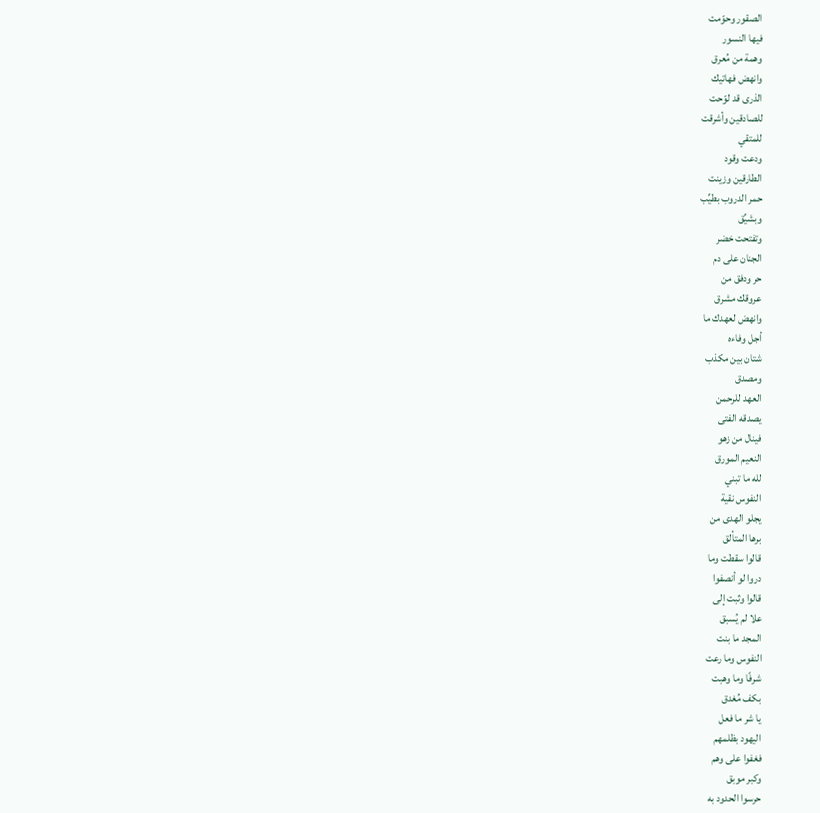الصقور وحوّمت
فيها النسور
وهمة من مُعرق
وانهض فهاتيك
الذرى قد لوّحت
للصادقين وأشرقت
للمتقي
ودعت وقود
الطارقين وزينت
حمر الدروب بطيِّب
وبشيِّق
وتفتحت خضر
الجنان على دم
حر ودفق من
عروقك مشرق
وانهض لعهدك ما
أجل وفاءه
شتان بين مكذب
ومصدق
العهد للرحمن
يصدقه الفتى
فينال من زهو
النعيم المورق
لله ما تبني
النفوس نقية
يجلو الهدى من
برها المتألق
قالوا سقطت وما
دروا لو أنصفوا
قالوا وثبت إلى
علا لم يُسبق
المجد ما بنت
النفوس وما رعت
شرفًا وما وهبت
بكف مُغدق
يا شر ما فعل
اليهود بظلمهم
فغفوا على وهم
وكبر موبق
حرسوا الحدود به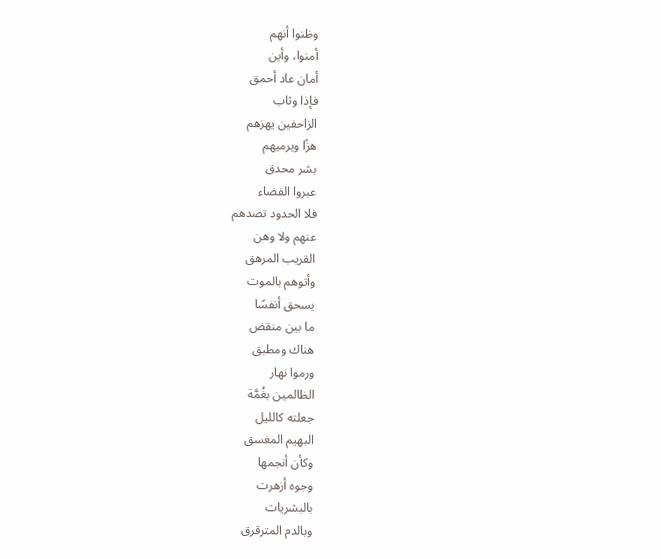وظنوا أنهم
أمنوا، وأين
أمان عاد أحمق
فإذا وثاب
الزاحفين يهزهم
هزًا ويرميهم
بشر محدق
عبروا الفضاء
فلا الحدود تصدهم
عنهم ولا وهن
القريب المرهق
وأتوهم بالموت
يسحق أنفسًا
ما بين منقض
هناك ومطبق
ورموا نهار
الظالمين بغُمَّة
جعلته كالليل
البهيم المغسق
وكأن أنجمها
وجوه أزهرت
بالبشريات
وبالدم المترقرق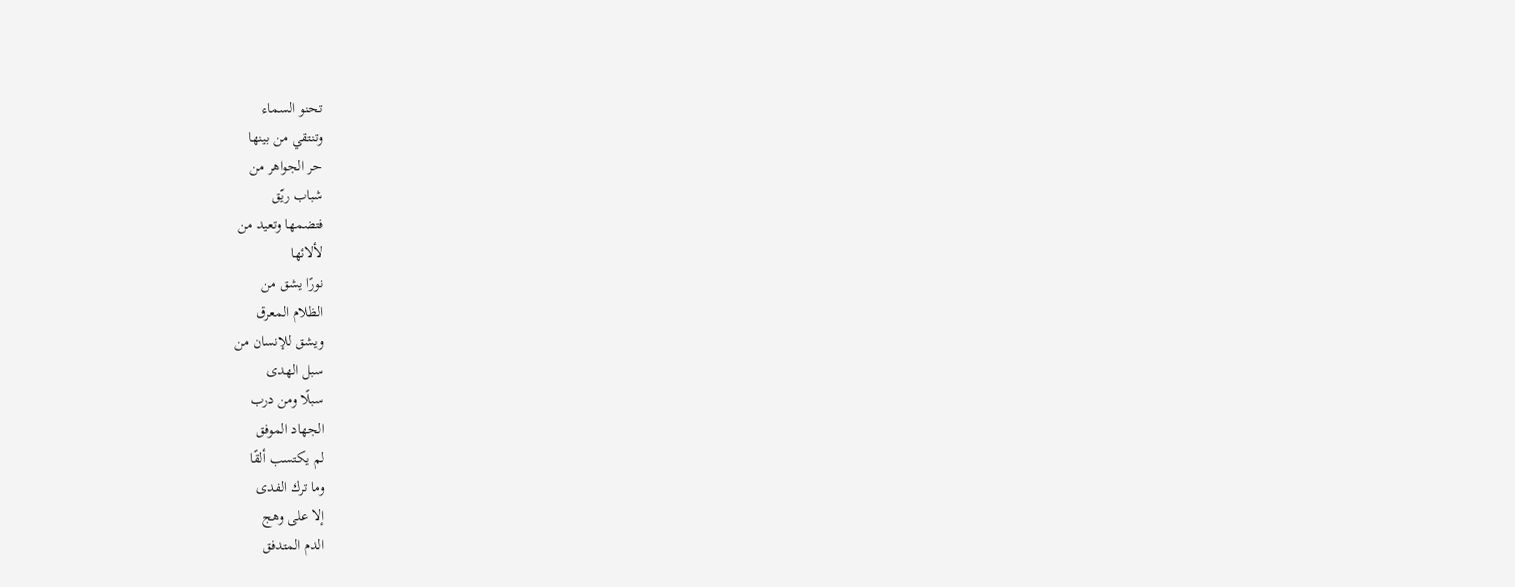تحنو السماء
وتنتقي من بينها
حر الجواهر من
شباب ريّق
فتضمها وتعيد من
لألائها
نورًا يشق من
الظلام المعرق
ويشق للإنسان من
سبل الهدى
سبلًا ومن درب
الجهاد الموفق
لم يكتسب ألقًا
وما ترك الفدى
إلا على وهج
الدم المتدفق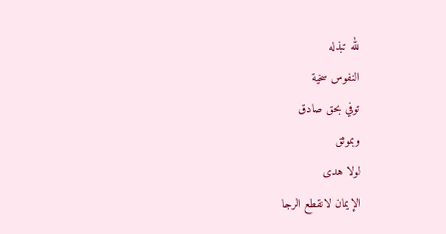لله تبذله
النفوس سخية
توفي بحق صادق
وبموثق
لولا هدى
الإيمان لانقطع الرجا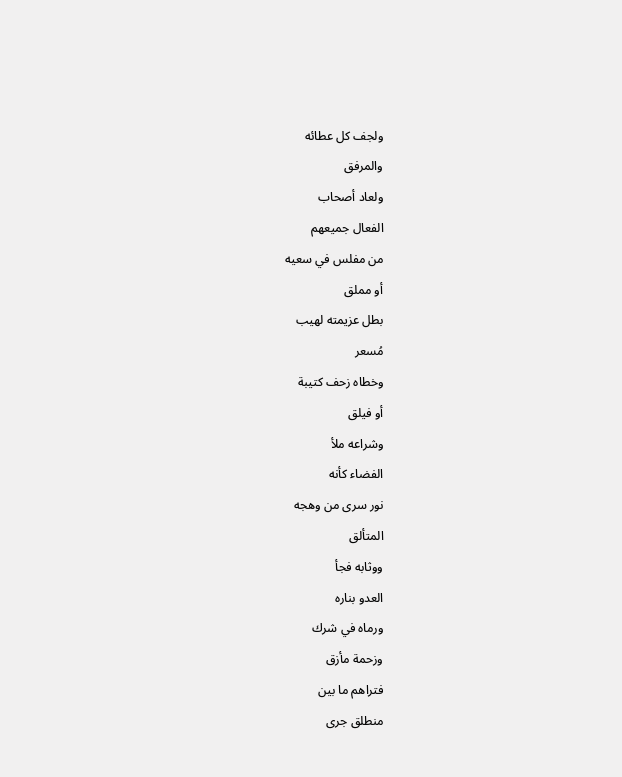ولجف كل عطائه
والمرفق
ولعاد أصحاب
الفعال جميعهم
من مفلس في سعيه
أو مملق
بطل عزيمته لهيب
مُسعر
وخطاه زحف كتيبة
أو فيلق
وشراعه ملأ
الفضاء كأنه
نور سرى من وهجه
المتألق
ووثابه فجأ
العدو بناره
ورماه في شرك
وزحمة مأزق
فتراهم ما بين
منطلق جرى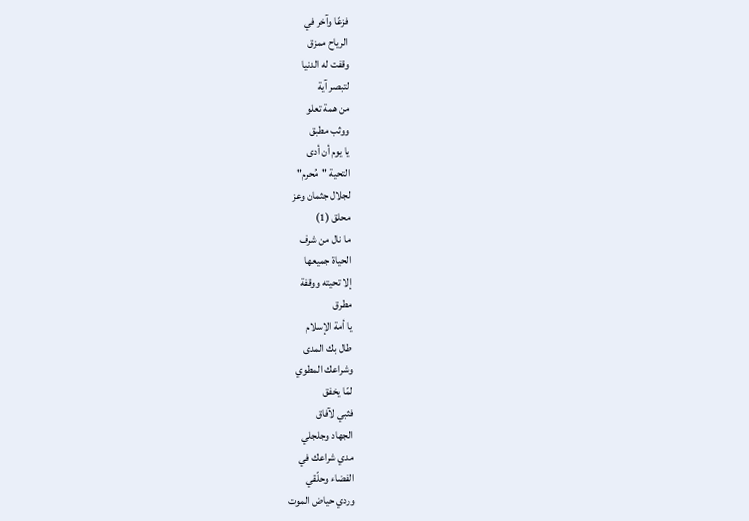فزعًا وآخر في
الرياح ممزق
وقفت له الدنيا
لتبصر آية
من همة تعلو
ووثب مطبق
يا يوم أن أدى
التحية "مُحرم"
لجلال جثمان وعز
محلق (1)
ما نال من شرف
الحياة جميعها
إلا تحيته ووقفة
مطرق
يا أمة الإسلام
طال بك المدى
وشراعك المطوي
لمّا يخفق
فثبي لآفاق
الجهاد وجلجلي
مدي شراعك في
الفضاء وحلّقي
وردي حياض الموت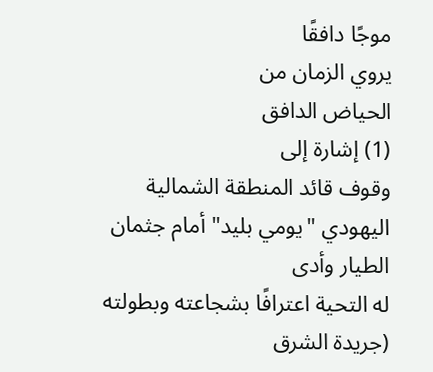موجًا دافقًا
يروي الزمان من
الحياض الدافق
(1) إشارة إلى
وقوف قائد المنطقة الشمالية اليهودي "يومي بليد" أمام جثمان الطيار وأدى
له التحية اعترافًا بشجاعته وبطولته (جريدة الشرق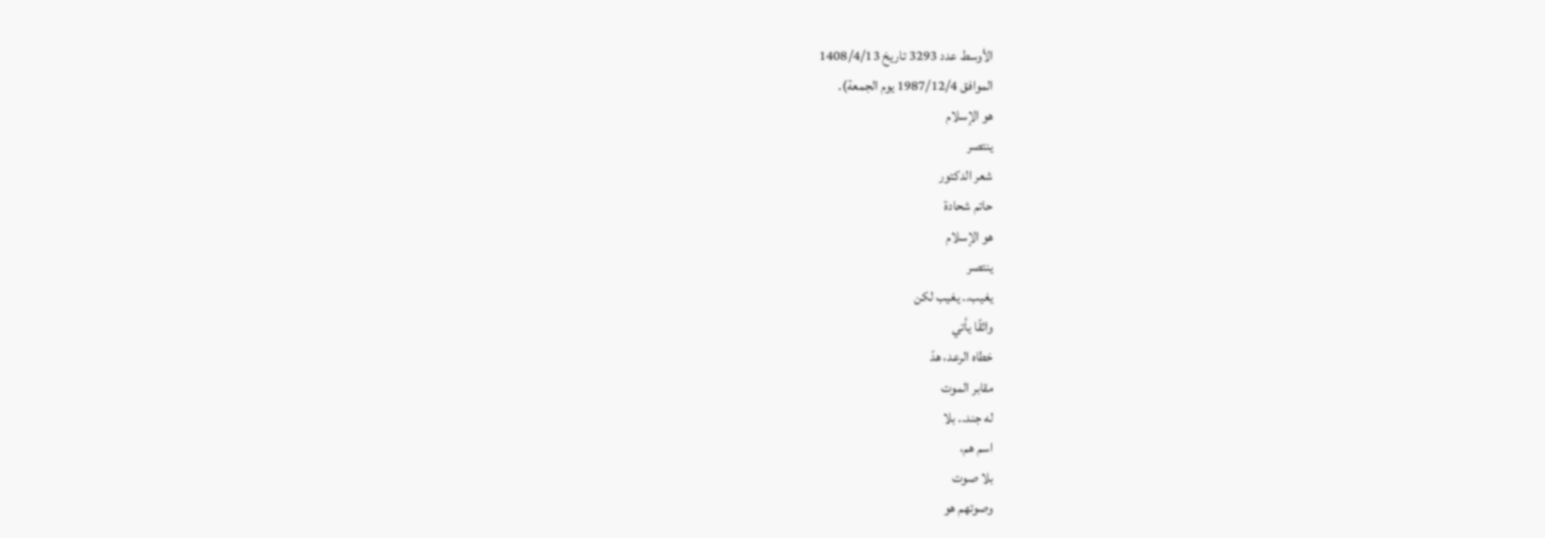الأوسط عدد 3293 تاريخ 1408/4/13
الموافق 1987/12/4 يوم الجمعة).
هو الإسلام
ينتصر
شعر الدكتور
حاتم شحادة
هو الإسلام
ينتصر
يغيب.. يغيب لكن
واثقًا يأتي
خطاه الرعد، هدّ
مقابر الموت
له جند.. بلا
اسم هم،
بلا صوت
وصوتهم هو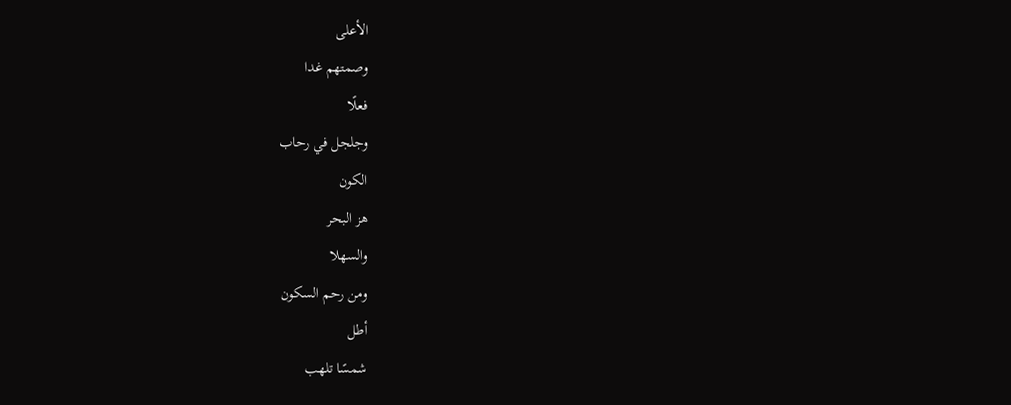الأعلى
وصمتهم غدا
فعلًا
وجلجل في رحاب
الكون
هز البحر
والسهلا
ومن رحم السكون
أطل
شمسًا تلهب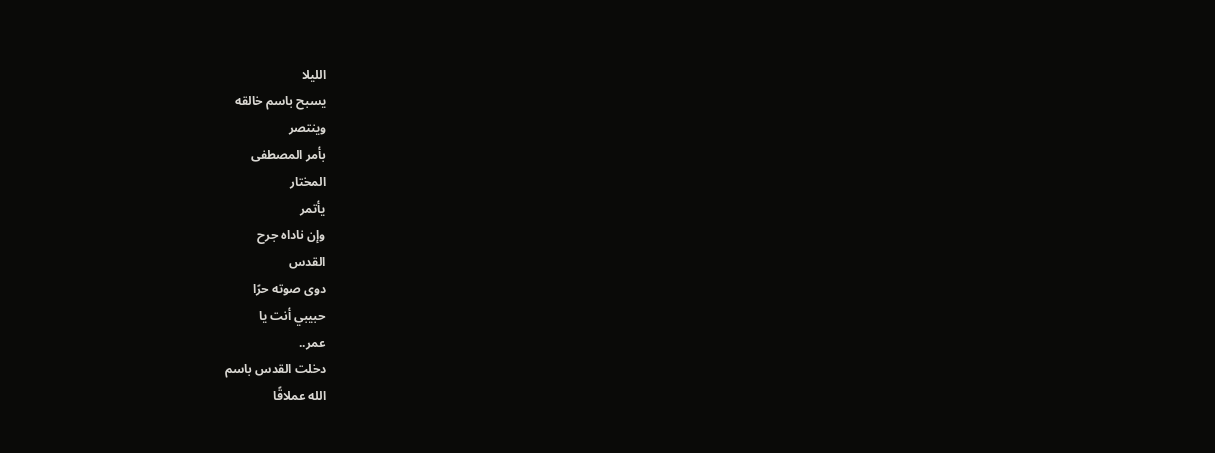الليلا
يسبح باسم خالقه
وينتصر
بأمر المصطفى
المختار
يأتمر
وإن ناداه جرح
القدس
دوى صوته حرًا
حبيبي أنت يا
عمر..
دخلت القدس باسم
الله عملاقًا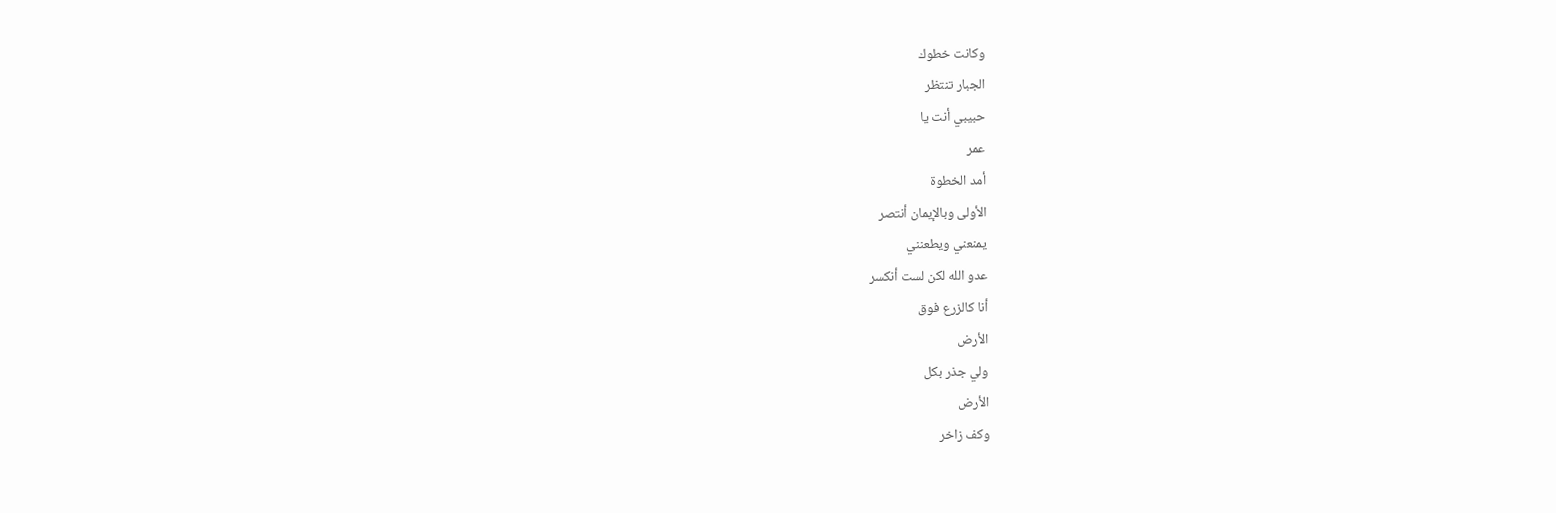وكانت خطوك
الجبار تنتظر
حبيبي أنت يا
عمر
أمد الخطوة
الأولى وبالإيمان أنتصر
يمنعني ويطعنني
عدو الله لكن لست أنكسر
أنا كالزرع فوق
الأرض
ولي جذر بكل
الأرض
وكف زاخر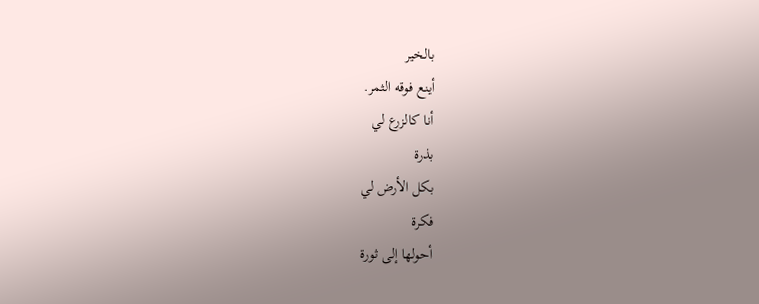بالخير
أينع فوقه الثمر.
أنا كالزرع لي
بذرة
بكل الأرض لي
فكرة
أحولها إلى ثورة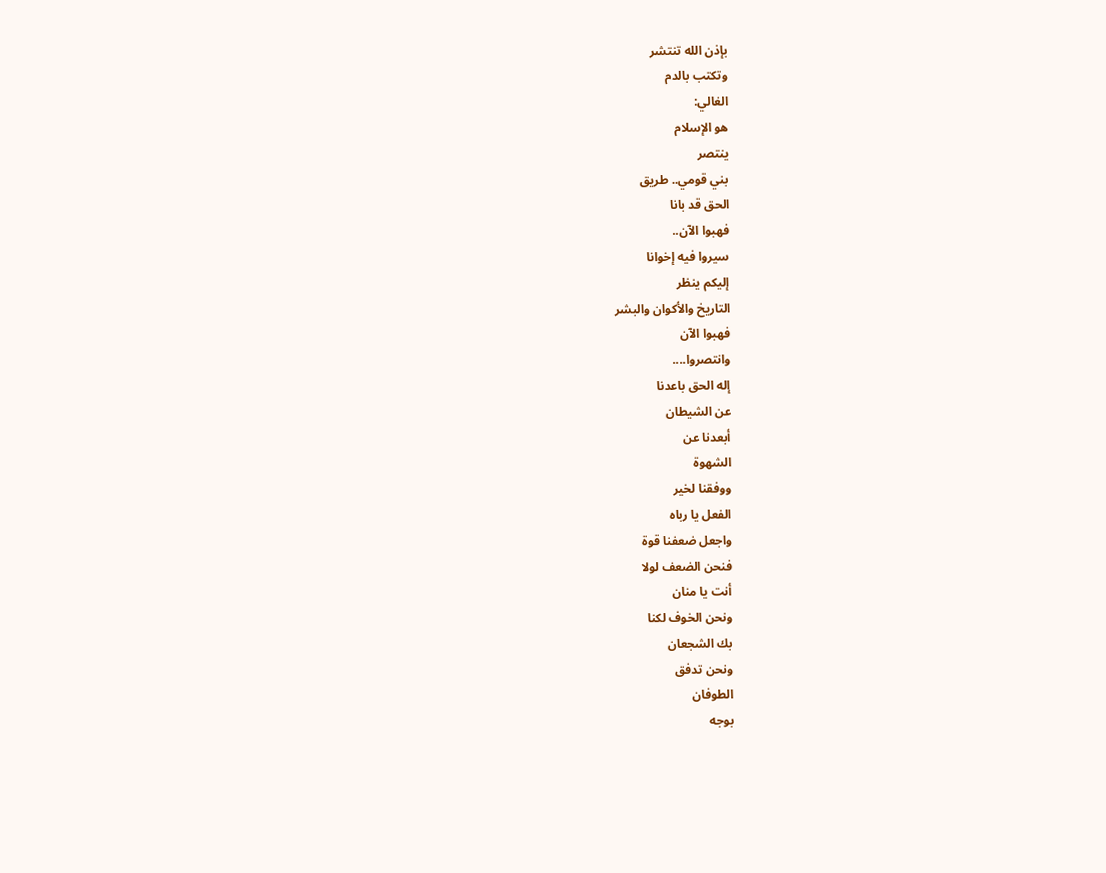بإذن الله تنتشر
وتكتب بالدم
الغالي:
هو الإسلام
ينتصر
بني قومي.. طريق
الحق قد بانا
فهبوا الآن..
سيروا فيه إخوانا
إليكم ينظر
التاريخ والأكوان والبشر
فهبوا الآن
وانتصروا....
إله الحق باعدنا
عن الشيطان
أبعدنا عن
الشهوة
ووفقنا لخير
الفعل يا رباه
واجعل ضعفنا قوة
فنحن الضعف لولا
أنت يا منان
ونحن الخوف لكنا
بك الشجعان
ونحن تدفق
الطوفان
بوجه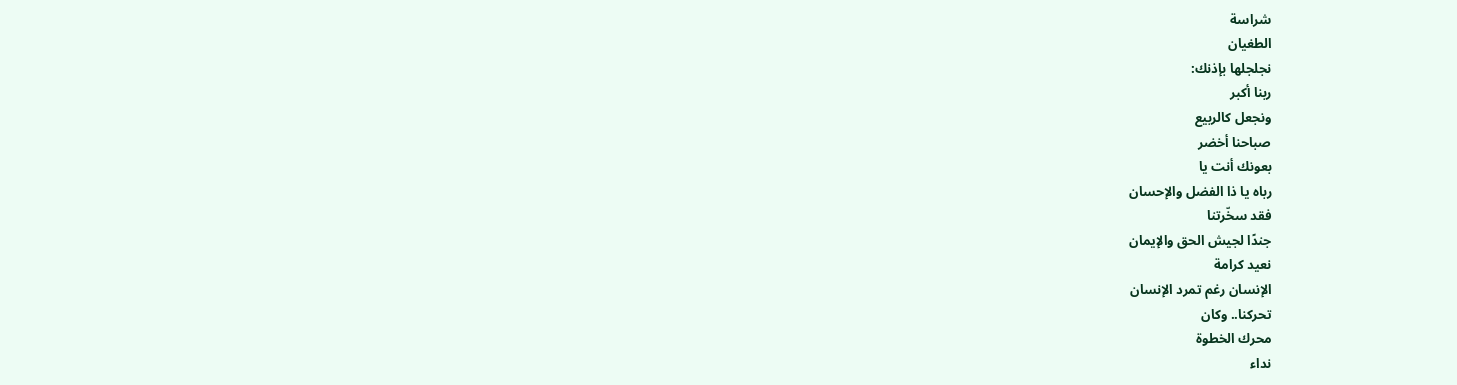شراسة
الطغيان
نجلجلها بإذنك:
ربنا أكبر
ونجعل كالربيع
صباحنا أخضر
بعونك أنت يا
رباه يا ذا الفضل والإحسان
فقد سخّرتنا
جندًا لجيش الحق والإيمان
نعيد كرامة
الإنسان رغم تمرد الإنسان
تحركنا.. وكان
محرك الخطوة
نداء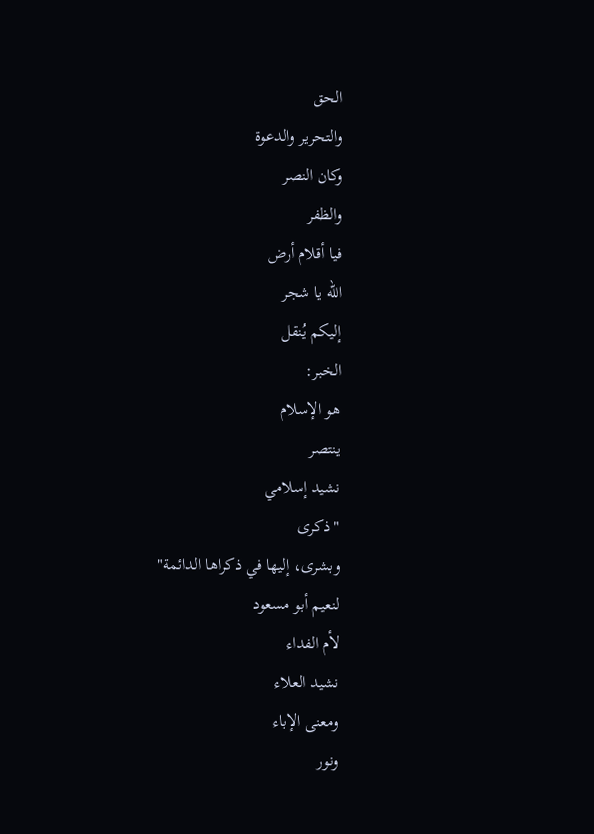الحق
والتحرير والدعوة
وكان النصر
والظفر
فيا أقلام أرض
الله يا شجر
إليكم يُنقل
الخبر:
هو الإسلام
ينتصر
نشيد إسلامي
"ذكرى
وبشرى، إليها في ذكراها الدائمة"
لنعيم أبو مسعود
لأم الفداء
نشيد العلاء
ومعنى الإباء
ونور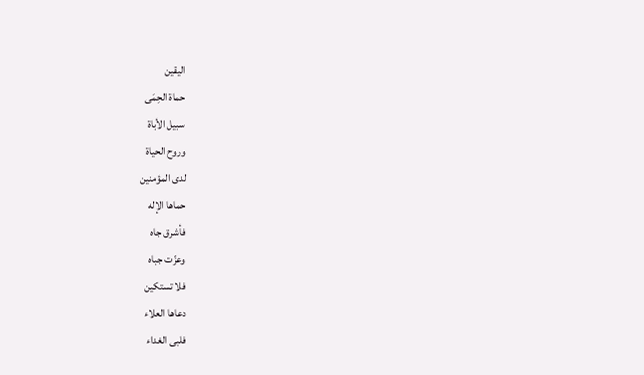اليقين
حماة الحِمَى
سبيل الأباة
وروح الحياة
لدى المؤمنين
حماها الإله
فأشرق جاه
وعزّت جباه
فلا تستكين
دعاها العلاء
فلبى الغداء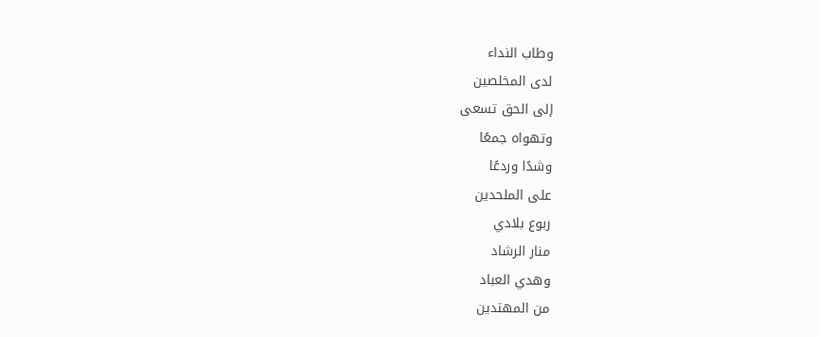وطاب النداء
لدى المخلصين
إلى الحق تسعى
وتهواه جمعًا
وشدًا وردعًا
على الملحدين
ربوع بلادي
منار الرشاد
وهدي العباد
من المهتدين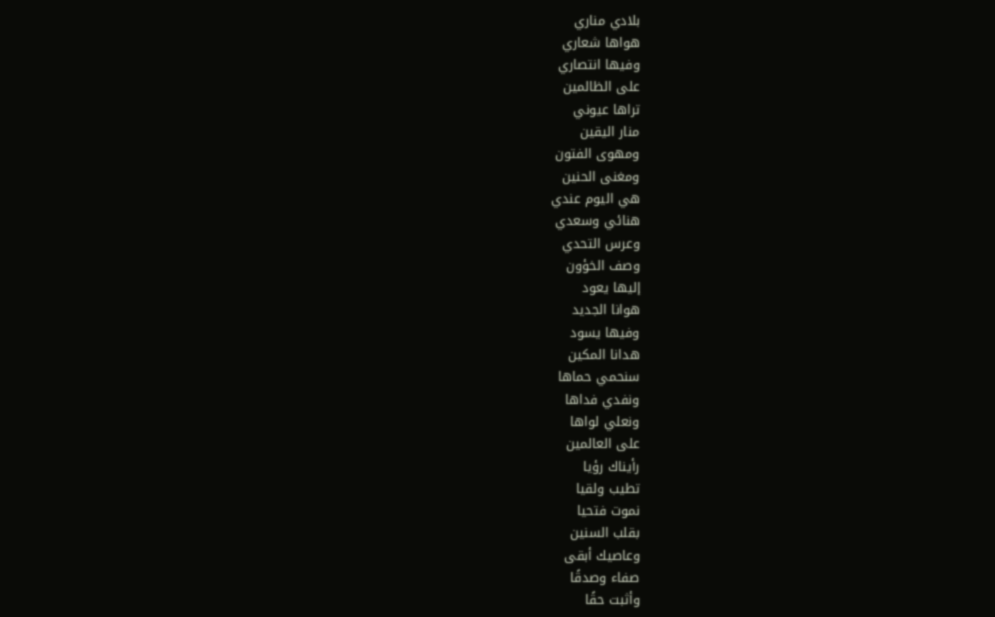بلادي مناري
هواها شعاري
وفيها انتصاري
على الظالمين
تراها عيوني
منار اليقين
ومهوى الفتون
ومغنى الحنين
هي اليوم عندي
هنائي وسعدي
وعرس التحدي
وصف الخؤون
إليها يعود
هوانا الجديد
وفيها يسود
هدانا المكين
سنحمي حماها
ونفدي فداها
ونعلي لواها
على العالمين
رأيناك رؤيا
تطيب ولقيا
نموت فتحيا
بقلب السنين
وعاصيك أبقى
صفاء وصدقًا
وأثبت حقًا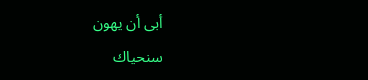أبى أن يهون
سنحياك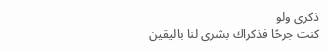ذكرى ولو
كنت جرحًا فذكراك بشرى لنا باليقين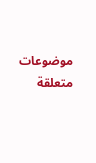موضوعات متعلقة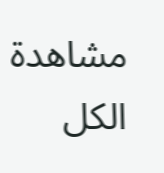مشاهدة الكل